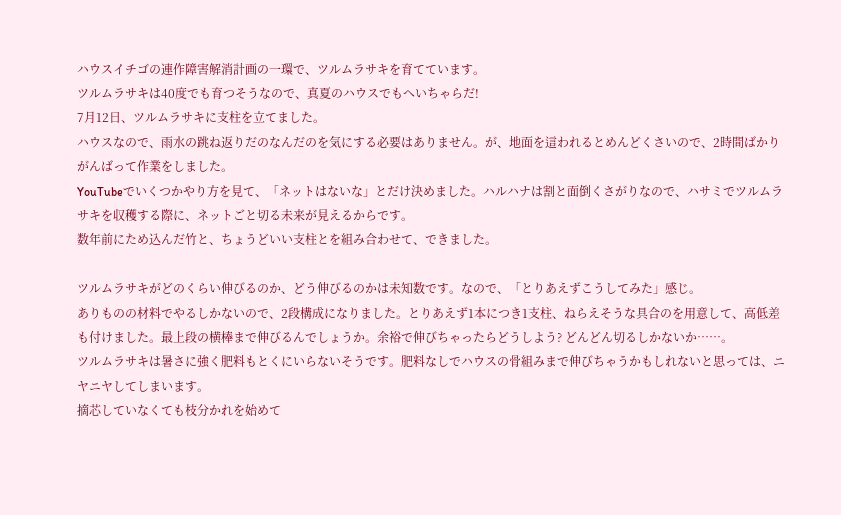ハウスイチゴの連作障害解消計画の一環で、ツルムラサキを育てています。
ツルムラサキは40度でも育つそうなので、真夏のハウスでもへいちゃらだ!
7月12日、ツルムラサキに支柱を立てました。
ハウスなので、雨水の跳ね返りだのなんだのを気にする必要はありません。が、地面を這われるとめんどくさいので、2時間ばかりがんばって作業をしました。
YouTubeでいくつかやり方を見て、「ネットはないな」とだけ決めました。ハルハナは割と面倒くさがりなので、ハサミでツルムラサキを収穫する際に、ネットごと切る未来が見えるからです。
数年前にため込んだ竹と、ちょうどいい支柱とを組み合わせて、できました。

ツルムラサキがどのくらい伸びるのか、どう伸びるのかは未知数です。なので、「とりあえずこうしてみた」感じ。
ありものの材料でやるしかないので、2段構成になりました。とりあえず1本につき1支柱、ねらえそうな具合のを用意して、高低差も付けました。最上段の横棒まで伸びるんでしょうか。余裕で伸びちゃったらどうしよう? どんどん切るしかないか……。
ツルムラサキは暑さに強く肥料もとくにいらないそうです。肥料なしでハウスの骨組みまで伸びちゃうかもしれないと思っては、ニヤニヤしてしまいます。
摘芯していなくても枝分かれを始めて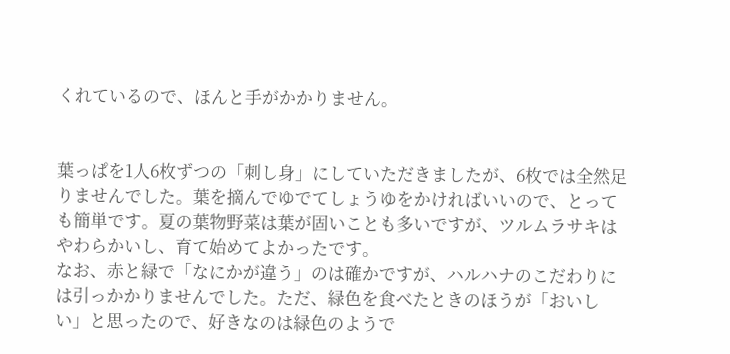くれているので、ほんと手がかかりません。


葉っぱを1人6枚ずつの「刺し身」にしていただきましたが、6枚では全然足りませんでした。葉を摘んでゆでてしょうゆをかければいいので、とっても簡単です。夏の葉物野菜は葉が固いことも多いですが、ツルムラサキはやわらかいし、育て始めてよかったです。
なお、赤と緑で「なにかが違う」のは確かですが、ハルハナのこだわりには引っかかりませんでした。ただ、緑色を食べたときのほうが「おいしい」と思ったので、好きなのは緑色のようで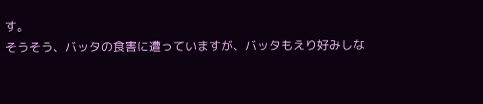す。
そうそう、バッタの食害に遭っていますが、バッタもえり好みしな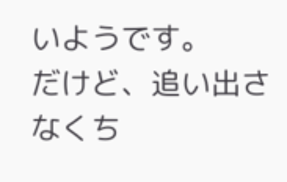いようです。
だけど、追い出さなくち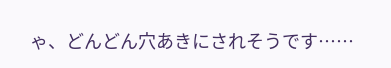ゃ、どんどん穴あきにされそうです……